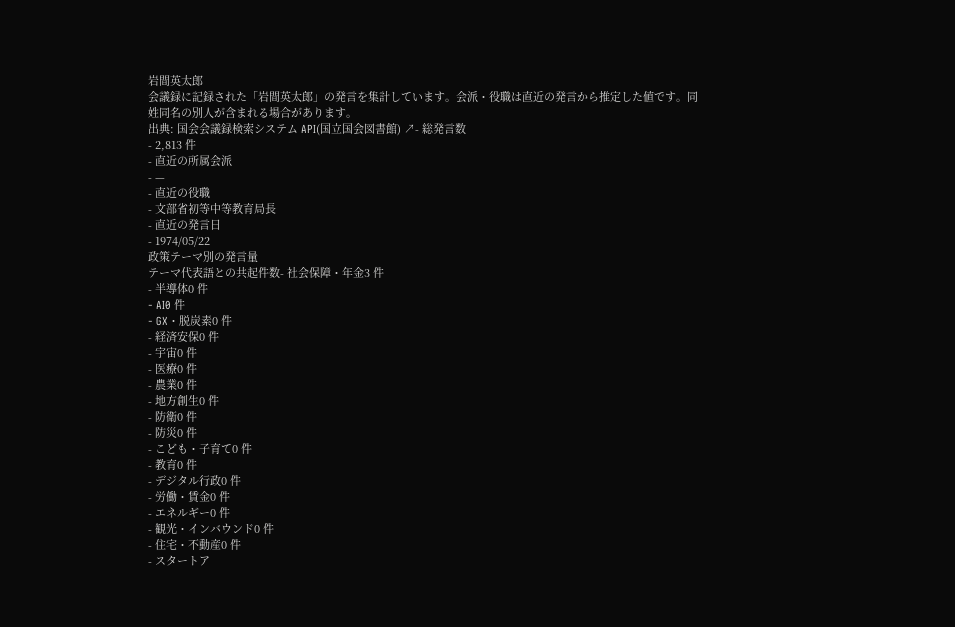岩間英太郎
会議録に記録された「岩間英太郎」の発言を集計しています。会派・役職は直近の発言から推定した値です。同姓同名の別人が含まれる場合があります。
出典: 国会会議録検索システム API(国立国会図書館) ↗- 総発言数
- 2,813 件
- 直近の所属会派
- —
- 直近の役職
- 文部省初等中等教育局長
- 直近の発言日
- 1974/05/22
政策テーマ別の発言量
テーマ代表語との共起件数- 社会保障・年金3 件
- 半導体0 件
- AI0 件
- GX・脱炭素0 件
- 経済安保0 件
- 宇宙0 件
- 医療0 件
- 農業0 件
- 地方創生0 件
- 防衛0 件
- 防災0 件
- こども・子育て0 件
- 教育0 件
- デジタル行政0 件
- 労働・賃金0 件
- エネルギー0 件
- 観光・インバウンド0 件
- 住宅・不動産0 件
- スタートア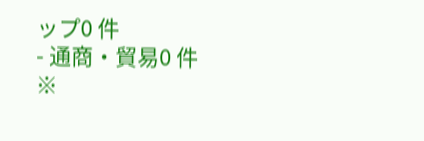ップ0 件
- 通商・貿易0 件
※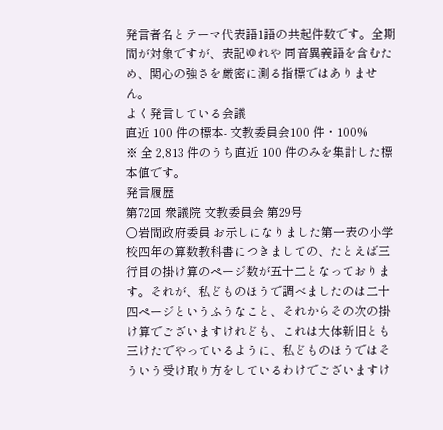発言者名とテーマ代表語1語の共起件数です。全期間が対象ですが、表記ゆれや 同音異義語を含むため、関心の強さを厳密に測る指標ではありません。
よく発言している会議
直近 100 件の標本- 文教委員会100 件・100%
※ 全 2,813 件のうち直近 100 件のみを集計した標本値です。
発言履歴
第72回 衆議院 文教委員会 第29号
○岩間政府委員 お示しになりました第一表の小学校四年の算数教科書につきましての、たとえば三行目の掛け算のページ数が五十二となっております。それが、私どものほうで調べましたのは二十四ページというふうなこと、それからその次の掛け算でございますけれども、これは大体新旧とも三けたでやっているように、私どものほうではそういう受け取り方をしているわけでございますけ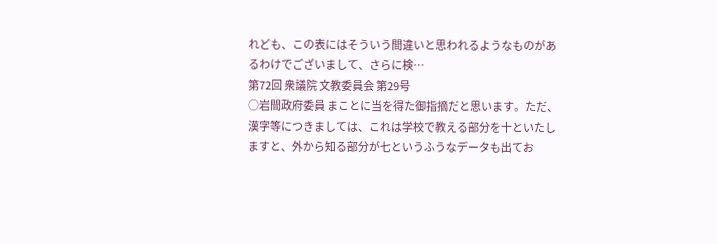れども、この表にはそういう間違いと思われるようなものがあるわけでございまして、さらに検…
第72回 衆議院 文教委員会 第29号
○岩間政府委員 まことに当を得た御指摘だと思います。ただ、漢字等につきましては、これは学校で教える部分を十といたしますと、外から知る部分が七というふうなデータも出てお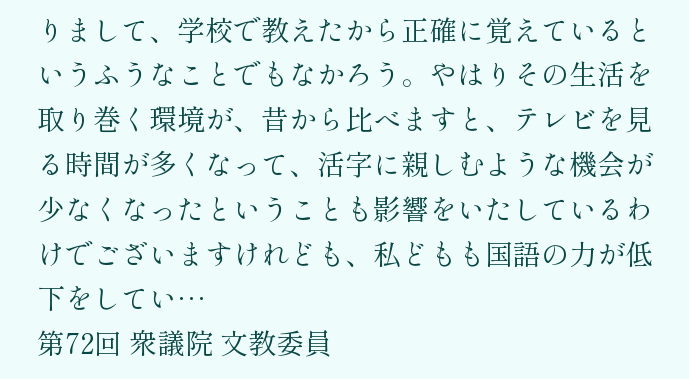りまして、学校で教えたから正確に覚えているというふうなことでもなかろう。やはりその生活を取り巻く環境が、昔から比べますと、テレビを見る時間が多くなって、活字に親しむような機会が少なくなったということも影響をいたしているわけでございますけれども、私どもも国語の力が低下をしてい…
第72回 衆議院 文教委員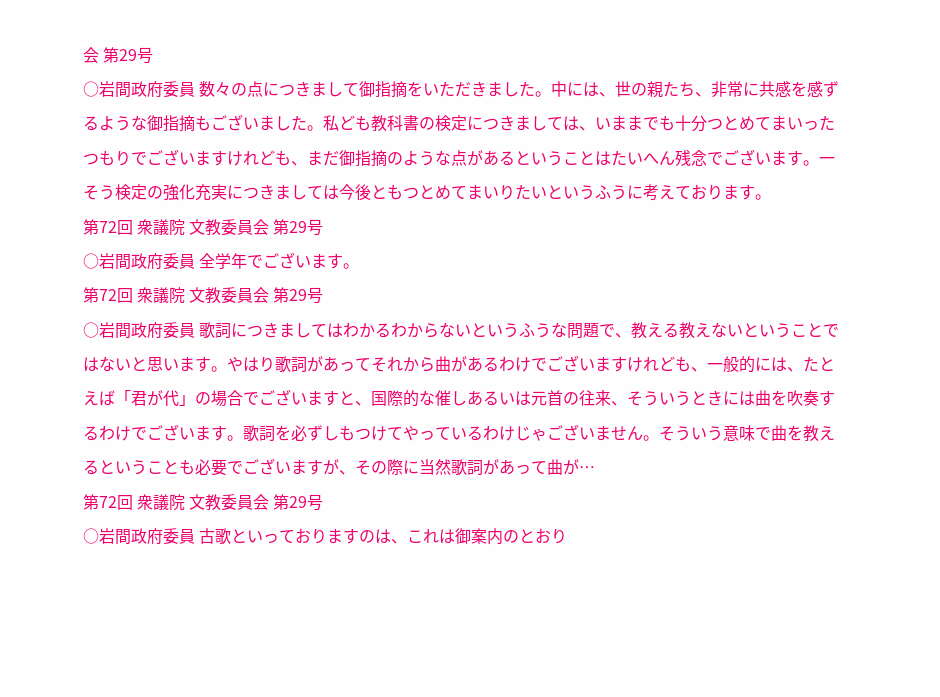会 第29号
○岩間政府委員 数々の点につきまして御指摘をいただきました。中には、世の親たち、非常に共感を感ずるような御指摘もございました。私ども教科書の検定につきましては、いままでも十分つとめてまいったつもりでございますけれども、まだ御指摘のような点があるということはたいへん残念でございます。一そう検定の強化充実につきましては今後ともつとめてまいりたいというふうに考えております。
第72回 衆議院 文教委員会 第29号
○岩間政府委員 全学年でございます。
第72回 衆議院 文教委員会 第29号
○岩間政府委員 歌詞につきましてはわかるわからないというふうな問題で、教える教えないということではないと思います。やはり歌詞があってそれから曲があるわけでございますけれども、一般的には、たとえば「君が代」の場合でございますと、国際的な催しあるいは元首の往来、そういうときには曲を吹奏するわけでございます。歌詞を必ずしもつけてやっているわけじゃございません。そういう意味で曲を教えるということも必要でございますが、その際に当然歌詞があって曲が…
第72回 衆議院 文教委員会 第29号
○岩間政府委員 古歌といっておりますのは、これは御案内のとおり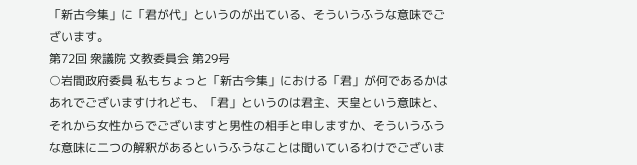「新古今集」に「君が代」というのが出ている、そういうふうな意味でございます。
第72回 衆議院 文教委員会 第29号
○岩間政府委員 私もちょっと「新古今集」における「君」が何であるかはあれでございますけれども、「君」というのは君主、天皇という意味と、それから女性からでございますと男性の相手と申しますか、そういうふうな意味に二つの解釈があるというふうなことは聞いているわけでございま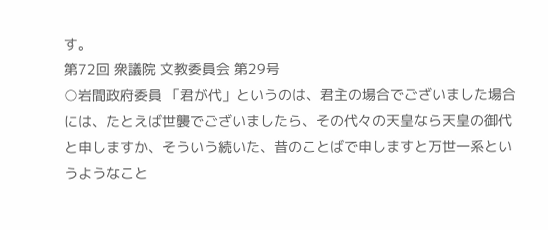す。
第72回 衆議院 文教委員会 第29号
○岩間政府委員 「君が代」というのは、君主の場合でございました場合には、たとえば世襲でございましたら、その代々の天皇なら天皇の御代と申しますか、そういう続いた、昔のことばで申しますと万世一系というようなこと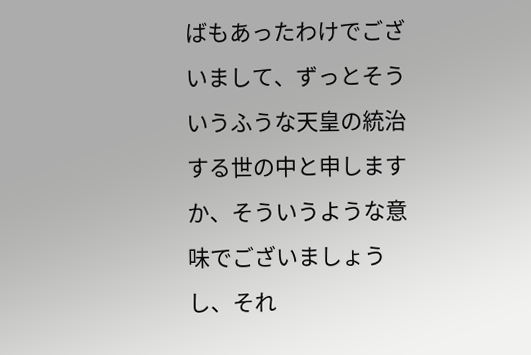ばもあったわけでございまして、ずっとそういうふうな天皇の統治する世の中と申しますか、そういうような意味でございましょうし、それ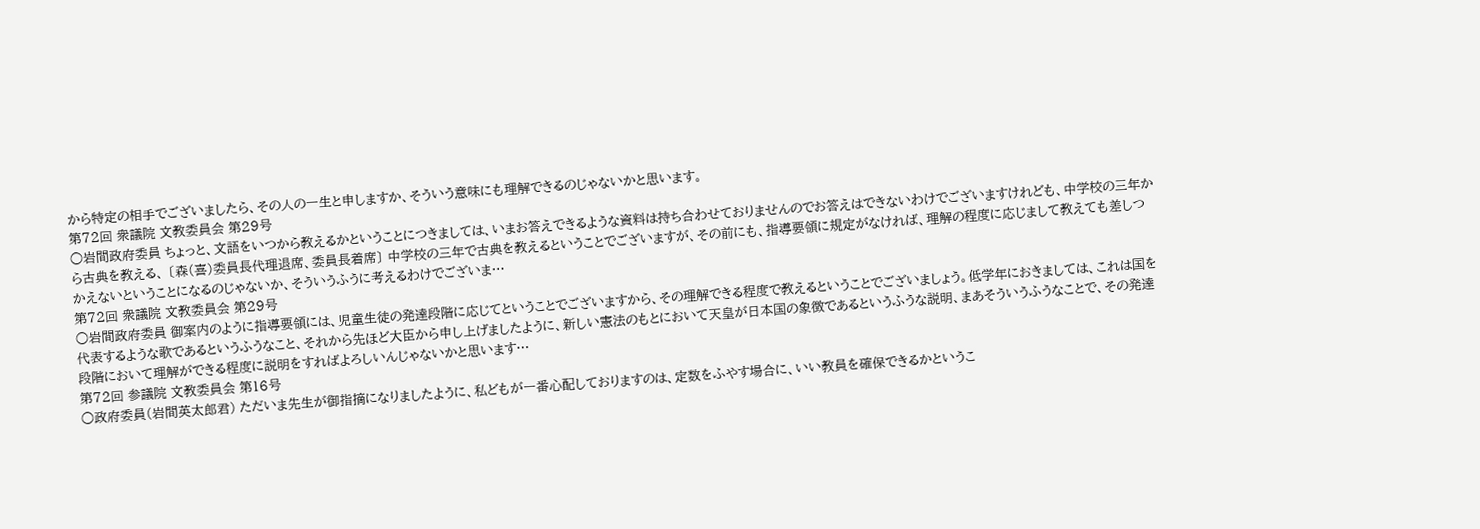から特定の相手でございましたら、その人の一生と申しますか、そういう意味にも理解できるのじゃないかと思います。
第72回 衆議院 文教委員会 第29号
○岩間政府委員 ちょっと、文語をいつから教えるかということにつきましては、いまお答えできるような資料は持ち合わせておりませんのでお答えはできないわけでございますけれども、中学校の三年から古典を教える、 〔森(喜)委員長代理退席、委員長着席〕 中学校の三年で古典を教えるということでございますが、その前にも、指導要領に規定がなければ、理解の程度に応じまして教えても差しつかえないということになるのじゃないか、そういうふうに考えるわけでございま…
第72回 衆議院 文教委員会 第29号
○岩間政府委員 御案内のように指導要領には、児童生徒の発達段階に応じてということでございますから、その理解できる程度で教えるということでございましょう。低学年におきましては、これは国を代表するような歌であるというふうなこと、それから先ほど大臣から申し上げましたように、新しい憲法のもとにおいて天皇が日本国の象徴であるというふうな説明、まあそういうふうなことで、その発達段階において理解ができる程度に説明をすればよろしいんじゃないかと思います…
第72回 参議院 文教委員会 第16号
○政府委員(岩間英太郎君) ただいま先生が御指摘になりましたように、私どもが一番心配しておりますのは、定数をふやす場合に、いい教員を確保できるかというこ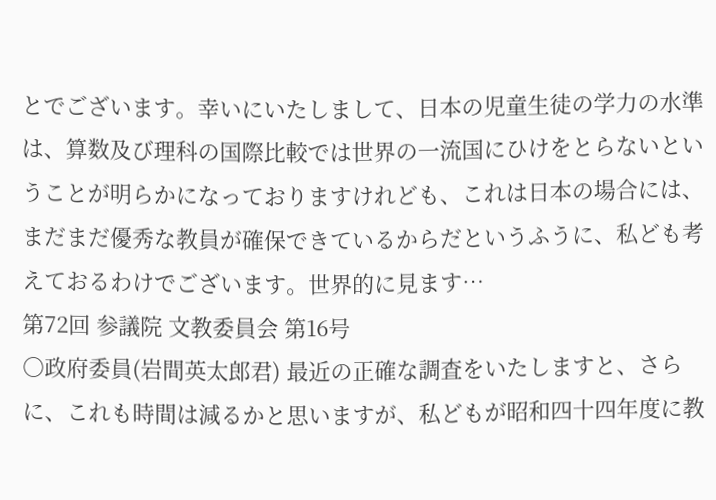とでございます。幸いにいたしまして、日本の児童生徒の学力の水準は、算数及び理科の国際比較では世界の一流国にひけをとらないということが明らかになっておりますけれども、これは日本の場合には、まだまだ優秀な教員が確保できているからだというふうに、私ども考えておるわけでございます。世界的に見ます…
第72回 参議院 文教委員会 第16号
○政府委員(岩間英太郎君) 最近の正確な調査をいたしますと、さらに、これも時間は減るかと思いますが、私どもが昭和四十四年度に教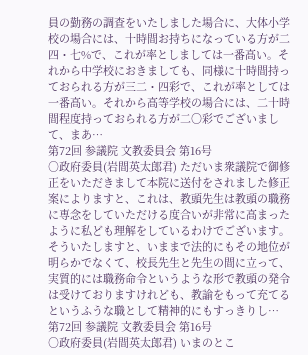員の勤務の調査をいたしました場合に、大体小学校の場合には、十時間お持ちになっている方が二四・七%で、これが率としましては一番高い。それから中学校におきましても、同様に十時間持っておられる方が三二・四彩で、これが率としては一番高い。それから高等学校の場合には、二十時間程度持っておられる方が二〇彩でございまして、まあ…
第72回 参議院 文教委員会 第16号
○政府委員(岩間英太郎君) ただいま衆議院で御修正をいただきまして本院に送付をされました修正案によりますと、これは、教頭先生は教頭の職務に専念をしていただける度合いが非常に高まったように私ども理解をしているわけでございます。そういたしますと、いままで法的にもその地位が明らかでなくて、校長先生と先生の間に立って、実質的には職務命令というような形で教頭の発令は受けておりますけれども、教諭をもって充てるというふうな職として精神的にもすっきりし…
第72回 参議院 文教委員会 第16号
○政府委員(岩間英太郎君) いまのとこ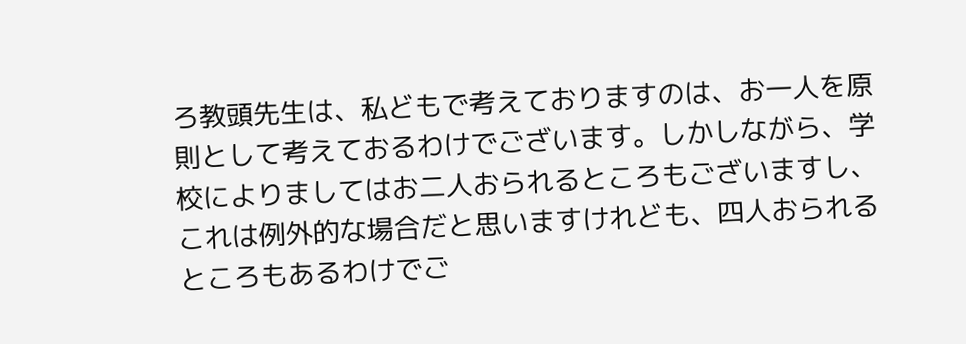ろ教頭先生は、私どもで考えておりますのは、お一人を原則として考えておるわけでございます。しかしながら、学校によりましてはお二人おられるところもございますし、これは例外的な場合だと思いますけれども、四人おられるところもあるわけでご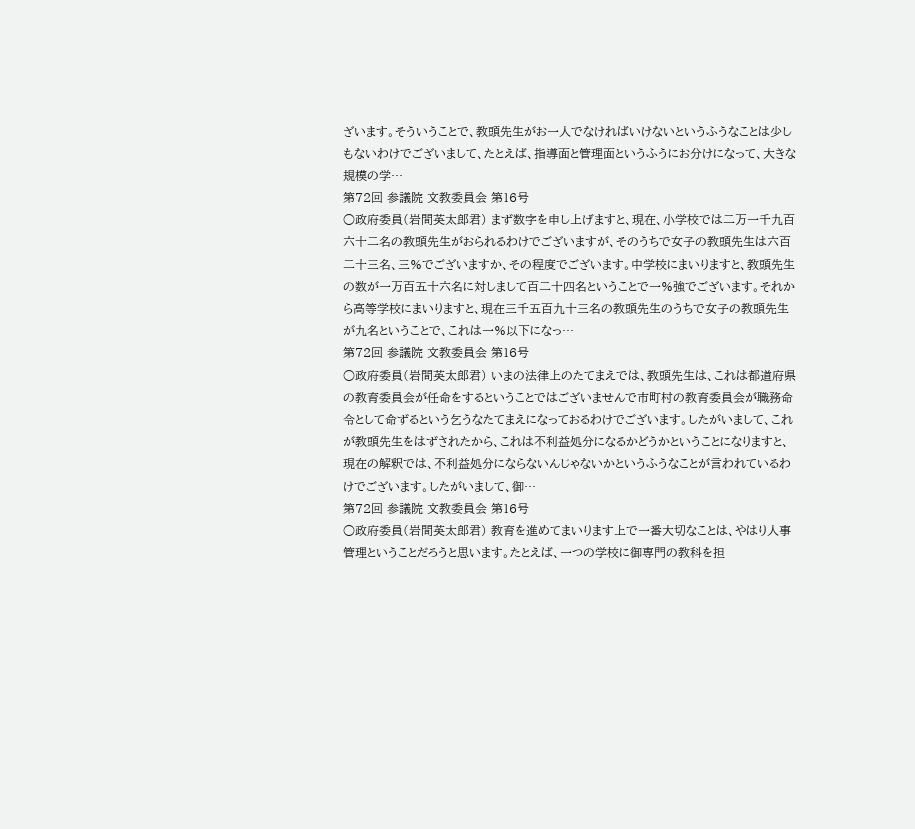ざいます。そういうことで、教頭先生がお一人でなければいけないというふうなことは少しもないわけでございまして、たとえば、指導面と管理面というふうにお分けになって、大きな規模の学…
第72回 参議院 文教委員会 第16号
○政府委員(岩間英太郎君) まず数字を申し上げますと、現在、小学校では二万一千九百六十二名の教頭先生がおられるわけでございますが、そのうちで女子の教頭先生は六百二十三名、三%でございますか、その程度でございます。中学校にまいりますと、教頭先生の数が一万百五十六名に対しまして百二十四名ということで一%強でございます。それから高等学校にまいりますと、現在三千五百九十三名の教頭先生のうちで女子の教頭先生が九名ということで、これは一%以下になっ…
第72回 参議院 文教委員会 第16号
○政府委員(岩間英太郎君) いまの法律上のたてまえでは、教頭先生は、これは都道府県の教育委員会が任命をするということではございませんで市町村の教育委員会が職務命令として命ずるという乞うなたてまえになっておるわけでございます。したがいまして、これが教頭先生をはずされたから、これは不利益処分になるかどうかということになりますと、現在の解釈では、不利益処分にならないんじゃないかというふうなことが言われているわけでございます。したがいまして、御…
第72回 参議院 文教委員会 第16号
○政府委員(岩間英太郎君) 教育を進めてまいります上で一番大切なことは、やはり人事管理ということだろうと思います。たとえば、一つの学校に御専門の教科を担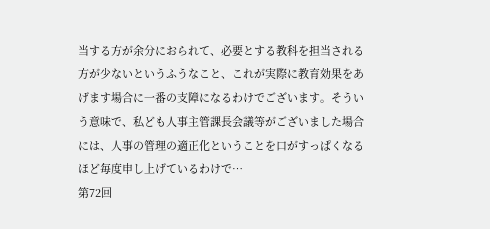当する方が余分におられて、必要とする教科を担当される方が少ないというふうなこと、これが実際に教育効果をあげます場合に一番の支障になるわけでございます。そういう意味で、私ども人事主管課長会議等がございました場合には、人事の管理の適正化ということを口がすっぱくなるほど毎度申し上げているわけで…
第72回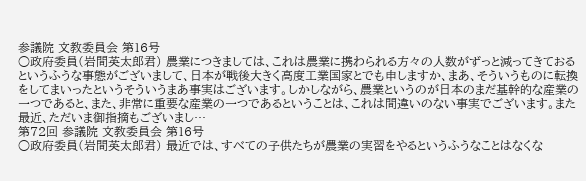参議院 文教委員会 第16号
○政府委員(岩間英太郎君) 農業につきましては、これは農業に携わられる方々の人数がずっと減ってきておるというふうな事態がございまして、日本が戦後大きく高度工業国家とでも申しますか、まあ、そういうものに転換をしてまいったというそういうまあ事実はございます。しかしながら、農業というのが日本のまだ基幹的な産業の一つであると、また、非常に重要な産業の一つであるということは、これは間違いのない事実でございます。また最近、ただいま御指摘もございまし…
第72回 参議院 文教委員会 第16号
○政府委員(岩間英太郎君) 最近では、すべての子供たちが農業の実習をやるというふうなことはなくな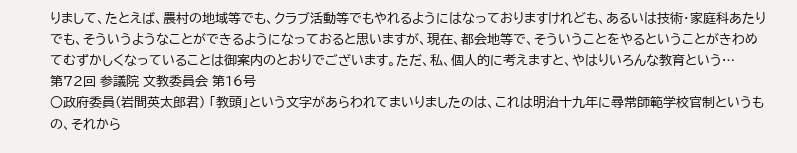りまして、たとえば、農村の地域等でも、クラブ活動等でもやれるようにはなっておりますけれども、あるいは技術・家庭科あたりでも、そういうようなことができるようになっておると思いますが、現在、都会地等で、そういうことをやるということがきわめてむずかしくなっていることは御案内のとおりでございます。ただ、私、個人的に考えますと、やはりいろんな教育という…
第72回 参議院 文教委員会 第16号
○政府委員(岩間英太郎君) 「教頭」という文字があらわれてまいりましたのは、これは明治十九年に尋常師範学校官制というもの、それから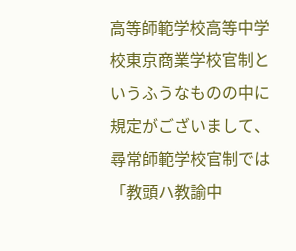高等師範学校高等中学校東京商業学校官制というふうなものの中に規定がございまして、尋常師範学校官制では「教頭ハ教諭中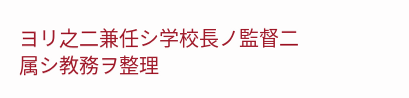ヨリ之二兼任シ学校長ノ監督二属シ教務ヲ整理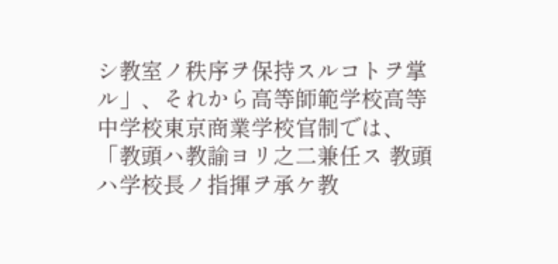シ教室ノ秩序ヲ保持スルコトヲ掌ル」、それから高等師範学校高等中学校東京商業学校官制では、「教頭ハ教諭ヨリ之二兼任ス 教頭ハ学校長ノ指揮ヲ承ケ教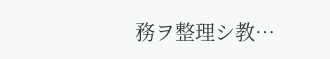務ヲ整理シ教…